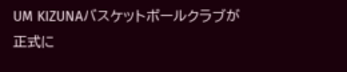UM KIZUNAバスケットボールクラブが正式に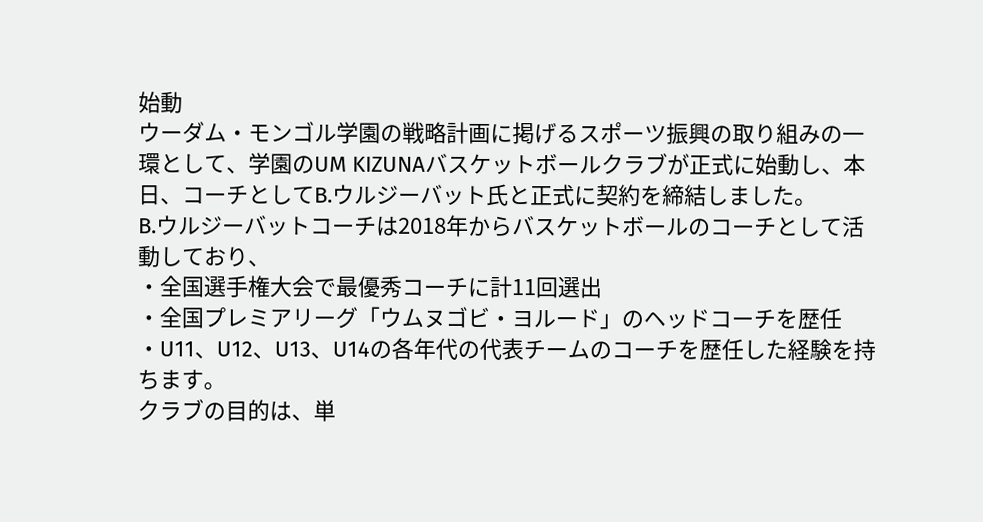始動
ウーダム・モンゴル学園の戦略計画に掲げるスポーツ振興の取り組みの一環として、学園のUM KIZUNAバスケットボールクラブが正式に始動し、本日、コーチとしてB.ウルジーバット氏と正式に契約を締結しました。
B.ウルジーバットコーチは2018年からバスケットボールのコーチとして活動しており、
・全国選手権大会で最優秀コーチに計11回選出
・全国プレミアリーグ「ウムヌゴビ・ヨルード」のヘッドコーチを歴任
・U11、U12、U13、U14の各年代の代表チームのコーチを歴任した経験を持ちます。
クラブの目的は、単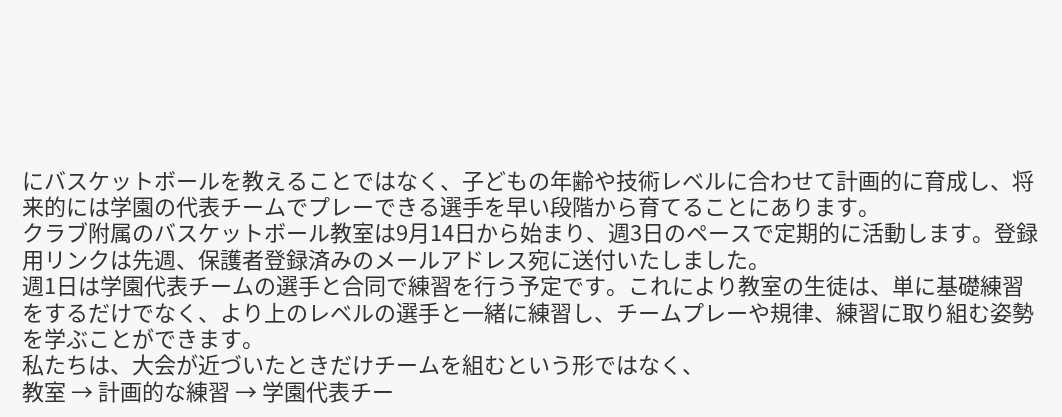にバスケットボールを教えることではなく、子どもの年齢や技術レベルに合わせて計画的に育成し、将来的には学園の代表チームでプレーできる選手を早い段階から育てることにあります。
クラブ附属のバスケットボール教室は9月14日から始まり、週3日のペースで定期的に活動します。登録用リンクは先週、保護者登録済みのメールアドレス宛に送付いたしました。
週1日は学園代表チームの選手と合同で練習を行う予定です。これにより教室の生徒は、単に基礎練習をするだけでなく、より上のレベルの選手と一緒に練習し、チームプレーや規律、練習に取り組む姿勢を学ぶことができます。
私たちは、大会が近づいたときだけチームを組むという形ではなく、
教室 → 計画的な練習 → 学園代表チー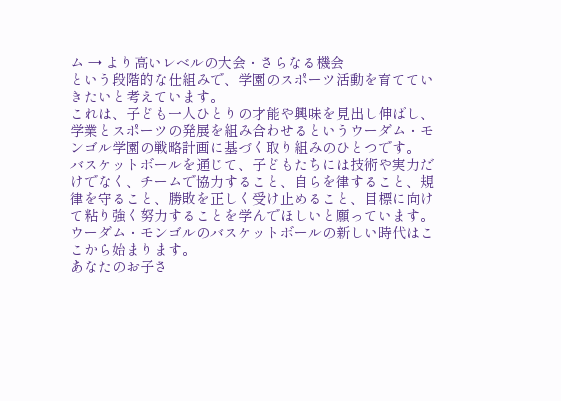ム → より高いレベルの大会・さらなる機会
という段階的な仕組みで、学園のスポーツ活動を育てていきたいと考えています。
これは、子ども一人ひとりの才能や興味を見出し伸ばし、学業とスポーツの発展を組み合わせるというウーダム・モンゴル学園の戦略計画に基づく取り組みのひとつです。
バスケットボールを通じて、子どもたちには技術や実力だけでなく、チームで協力すること、自らを律すること、規律を守ること、勝敗を正しく受け止めること、目標に向けて粘り強く努力することを学んでほしいと願っています。
ウーダム・モンゴルのバスケットボールの新しい時代はここから始まります。
あなたのお子さ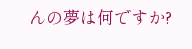んの夢は何ですか?